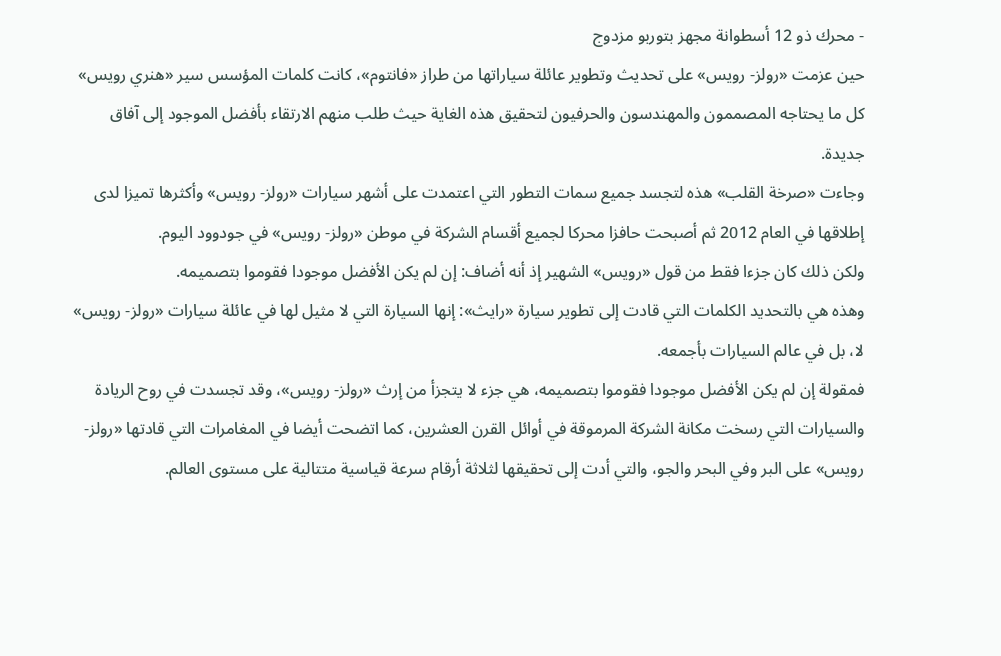- محرك ذو 12 أسطوانة مجهز بتوربو مزدوج
حين عزمت «رولز- رويس» على تحديث وتطوير عائلة سياراتها من طراز «فانتوم»، كانت كلمات المؤسس سير «هنري رويس» كل ما يحتاجه المصممون والمهندسون والحرفيون لتحقيق هذه الغاية حيث طلب منهم الارتقاء بأفضل الموجود إلى آفاق جديدة.
وجاءت «صرخة القلب» هذه لتجسد جميع سمات التطور التي اعتمدت على أشهر سيارات «رولز- رويس» وأكثرها تميزا لدى إطلاقها في العام 2012 ثم أصبحت حافزا محركا لجميع أقسام الشركة في موطن «رولز- رويس» في جودوود اليوم.
ولكن ذلك كان جزءا فقط من قول «رويس» الشهير إذ أنه أضاف: إن لم يكن الأفضل موجودا فقوموا بتصميمه.
وهذه هي بالتحديد الكلمات التي قادت إلى تطوير سيارة «رايث»: إنها السيارة التي لا مثيل لها في عائلة سيارات «رولز- رويس» لا، بل في عالم السيارات بأجمعه.
فمقولة إن لم يكن الأفضل موجودا فقوموا بتصميمه، هي جزء لا يتجزأ من إرث «رولز- رويس»، وقد تجسدت في روح الريادة والسيارات التي رسخت مكانة الشركة المرموقة في أوائل القرن العشرين، كما اتضحت أيضا في المغامرات التي قادتها «رولز- رويس» على البر وفي البحر والجو، والتي أدت إلى تحقيقها لثلاثة أرقام سرعة قياسية متتالية على مستوى العالم.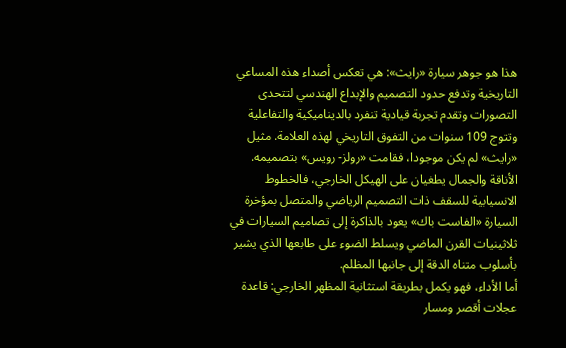هذا هو جوهر سيارة «رايث»: هي تعكس أصداء هذه المساعي التاريخية وتدفع حدود التصميم والإبداع الهندسي لتتحدى التصورات وتقدم تجربة قيادية تنفرد بالديناميكية والتفاعلية وتتوج 109 سنوات من التفوق التاريخي لهذه العلامة. مثيل «رايث» لم يكن موجودا، فقامت «رولز- رويس» بتصميمه.
الأناقة والجمال يطغيان على الهيكل الخارجي، فالخطوط الانسيابية للسقف ذات التصميم الرياضي والمتصل بمؤخرة السيارة «الفاست باك» يعود بالذاكرة إلى تصاميم السيارات في ثلاثينيات القرن الماضي ويسلط الضوء على طابعها الذي يشير بأسلوب متناه الدقة إلى جانبها المظلم.
أما الأداء، فهو يكمل بطريقة استثانية المظهر الخارجي: قاعدة عجلات أقصر ومسار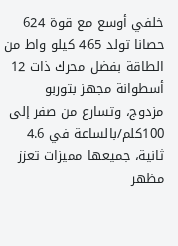خلفي أوسع مع قوة 624 حصانا تولد 465 كيلو واط من الطاقة بفضل محرك ذات 12 أسطوانة مجهز بتوربو مزدوج، وتسارع من صفر إلى 100كلم/بالساعة في 4.6 ثانية، جميعها مميزات تعزز مظهر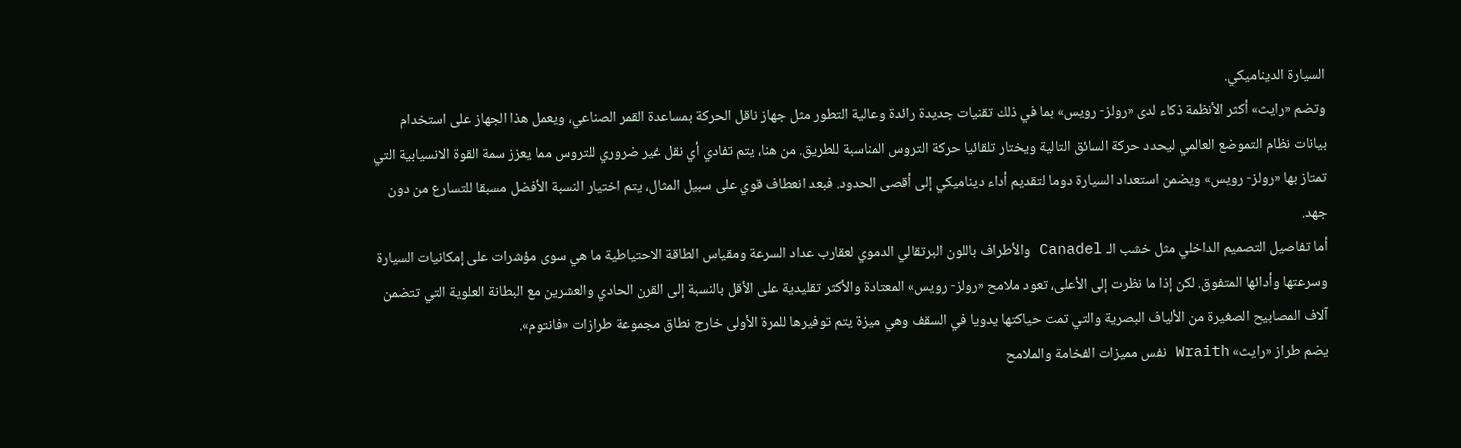السيارة الديناميكي.
وتضم «رايث» أكثر الأنظمة ذكاء لدى «رولز- رويس» بما في ذلك تقنيات جديدة رائدة وعالية التطور مثل جهاز ناقل الحركة بمساعدة القمر الصناعي، ويعمل هذا الجهاز على استخدام بيانات نظام التموضع العالمي ليحدد حركة السائق التالية ويختار تلقائيا حركة التروس المناسبة للطريق. من هنا، يتم تفادي أي نقل غير ضروري للتروس مما يعزز سمة القوة الانسيابية التي تمتاز بها «رولز- رويس» ويضمن استعداد السيارة دوما لتقديم أداء ديناميكي إلى أقصى الحدود. فبعد انعطاف قوي على سبيل المثال، يتم اختيار النسبة الأفضل مسبقا للتسارع من دون جهد.
أما تفاصيل التصميم الداخلي مثل خشب الـ Canadel والأطراف باللون البرتقالي الدموي لعقارب عداد السرعة ومقياس الطاقة الاحتياطية ما هي سوى مؤشرات على إمكانيات السيارة وسرعتها وأدائها المتفوق. لكن إذا ما نظرت إلى الأعلى، تعود ملامح «رولز- رويس» المعتادة والأكثر تقليدية على الأقل بالنسبة إلى القرن الحادي والعشرين مع البطانة العلوية التي تتضمن آلاف المصابيح الصغيرة من الألياف البصرية والتي تمت حياكتها يدويا في السقف وهي ميزة يتم توفيرها للمرة الأولى خارج نطاق مجموعة طرازات «فانتوم».
يضم طراز «رايث» Wraith نفس مميزات الفخامة والملامح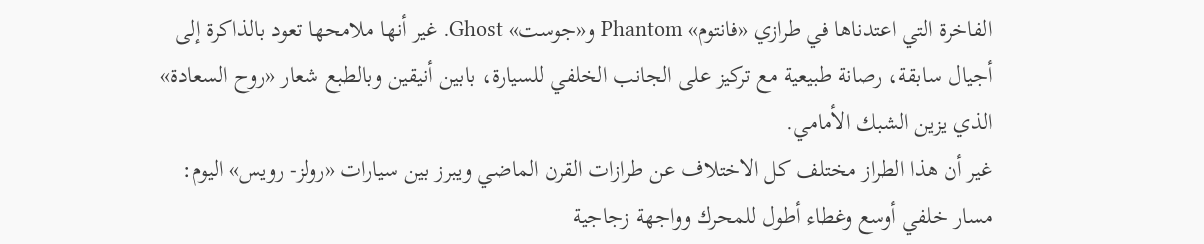الفاخرة التي اعتدناها في طرازي «فانتوم» Phantom و«جوست» Ghost. غير أنها ملامحها تعود بالذاكرة إلى أجيال سابقة، رصانة طبيعية مع تركيز على الجانب الخلفي للسيارة، بابين أنيقين وبالطبع شعار «روح السعادة» الذي يزين الشبك الأمامي.
غير أن هذا الطراز مختلف كل الاختلاف عن طرازات القرن الماضي ويبرز بين سيارات «رولز- رويس» اليوم: مسار خلفي أوسع وغطاء أطول للمحرك وواجهة زجاجية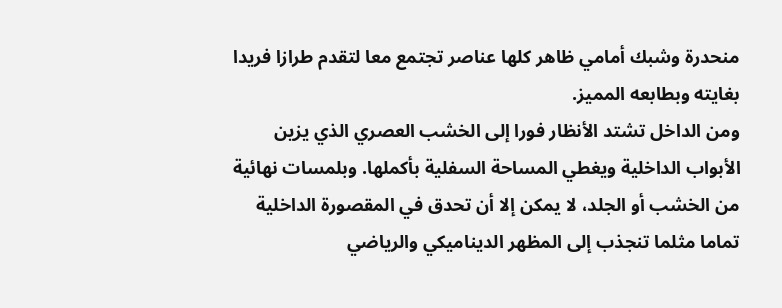منحدرة وشبك أمامي ظاهر كلها عناصر تجتمع معا لتقدم طرازا فريدا بغايته وبطابعه المميز.
ومن الداخل تشتد الأنظار فورا إلى الخشب العصري الذي يزين الأبواب الداخلية ويغطي المساحة السفلية بأكملها. وبلمسات نهائية من الخشب أو الجلد، لا يمكن إلا أن تحدق في المقصورة الداخلية تماما مثلما تنجذب إلى المظهر الديناميكي والرياضي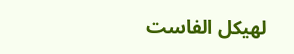لهيكل الفاست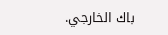باك الخارجي.